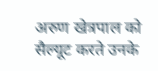अरुण खेत्रपाल को सैल्यूट करते उनके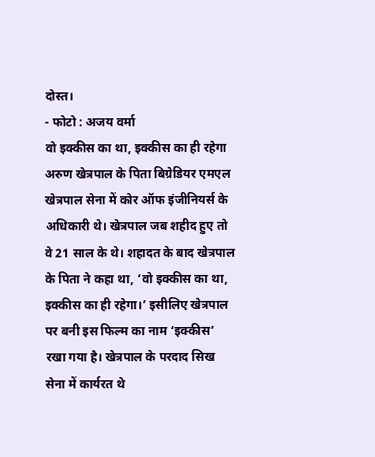दोस्त।
- फोटो : अजय वर्मा
वो इक्कीस का था, इक्कीस का ही रहेगा
अरुण खेत्रपाल के पिता बिग्रेडियर एमएल खेत्रपाल सेना में कोर ऑफ इंजीनियर्स के अधिकारी थे। खेत्रपाल जब शहीद हुए तो वे 21 साल के थे। शहादत के बाद खेत्रपाल के पिता ने कहा था, ‘वो इक्कीस का था, इक्कीस का ही रहेगा।’ इसीलिए खेत्रपाल पर बनी इस फिल्म का नाम ‘इक्कीस’ रखा गया है। खेत्रपाल के परदाद सिख सेना में कार्यरत थे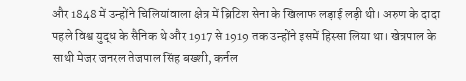और 1848 में उन्होंने चिलियांवाला क्षेत्र में ब्रिटिश सेना के खिलाफ लड़ाई लड़ी थी। अरुण के दादा पहले विश्व युद्ध के सैनिक थे और 1917 से 1919 तक उन्होंने इसमें हिस्सा लिया था। खेत्रपाल के साथी मेजर जनरल तेजपाल सिंह बख्शी, कर्नल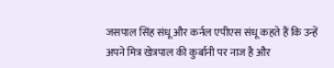जसपाल सिंह संधू और कर्नल एपीएस संधू कहते हैं कि उन्हें अपने मित्र खेत्रपाल की कुर्बानी पर नाज है और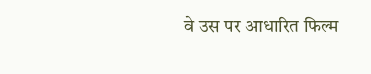वे उस पर आधारित फिल्म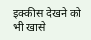इक्कीस देखने को भी खासे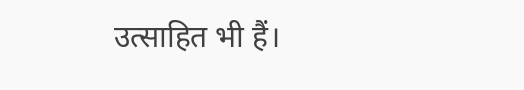उत्साहित भी हैं।